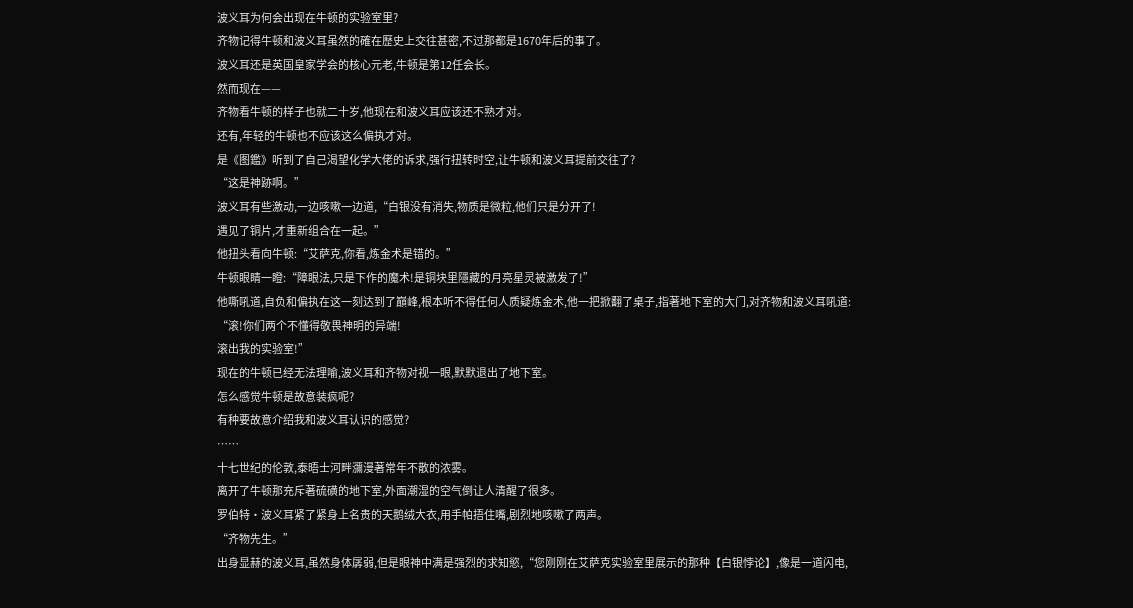波义耳为何会出现在牛顿的实验室里?
齐物记得牛顿和波义耳虽然的確在歷史上交往甚密,不过那都是1670年后的事了。
波义耳还是英国皇家学会的核心元老,牛顿是第12任会长。
然而现在——
齐物看牛顿的样子也就二十岁,他现在和波义耳应该还不熟才对。
还有,年轻的牛顿也不应该这么偏执才对。
是《图鑑》听到了自己渴望化学大佬的诉求,强行扭转时空,让牛顿和波义耳提前交往了?
“这是神跡啊。”
波义耳有些激动,一边咳嗽一边道,“白银没有消失,物质是微粒,他们只是分开了!
遇见了铜片,才重新组合在一起。”
他扭头看向牛顿:“艾萨克,你看,炼金术是错的。”
牛顿眼睛一瞪:“障眼法,只是下作的魔术!是铜块里隱藏的月亮星灵被激发了!”
他嘶吼道,自负和偏执在这一刻达到了巔峰,根本听不得任何人质疑炼金术,他一把掀翻了桌子,指著地下室的大门,对齐物和波义耳吼道:
“滚!你们两个不懂得敬畏神明的异端!
滚出我的实验室!”
现在的牛顿已经无法理喻,波义耳和齐物对视一眼,默默退出了地下室。
怎么感觉牛顿是故意装疯呢?
有种要故意介绍我和波义耳认识的感觉?
……
十七世纪的伦敦,泰晤士河畔瀰漫著常年不散的浓雾。
离开了牛顿那充斥著硫磺的地下室,外面潮湿的空气倒让人清醒了很多。
罗伯特·波义耳紧了紧身上名贵的天鹅绒大衣,用手帕捂住嘴,剧烈地咳嗽了两声。
“齐物先生。”
出身显赫的波义耳,虽然身体孱弱,但是眼神中满是强烈的求知慾,“您刚刚在艾萨克实验室里展示的那种【白银悖论】,像是一道闪电,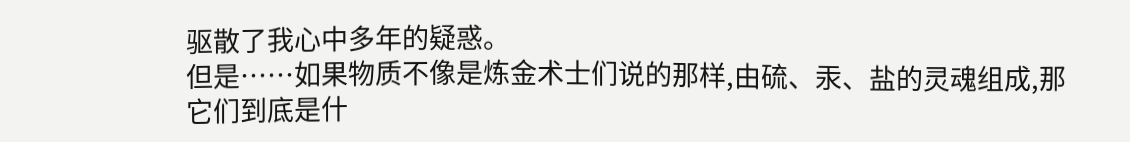驱散了我心中多年的疑惑。
但是……如果物质不像是炼金术士们说的那样,由硫、汞、盐的灵魂组成,那它们到底是什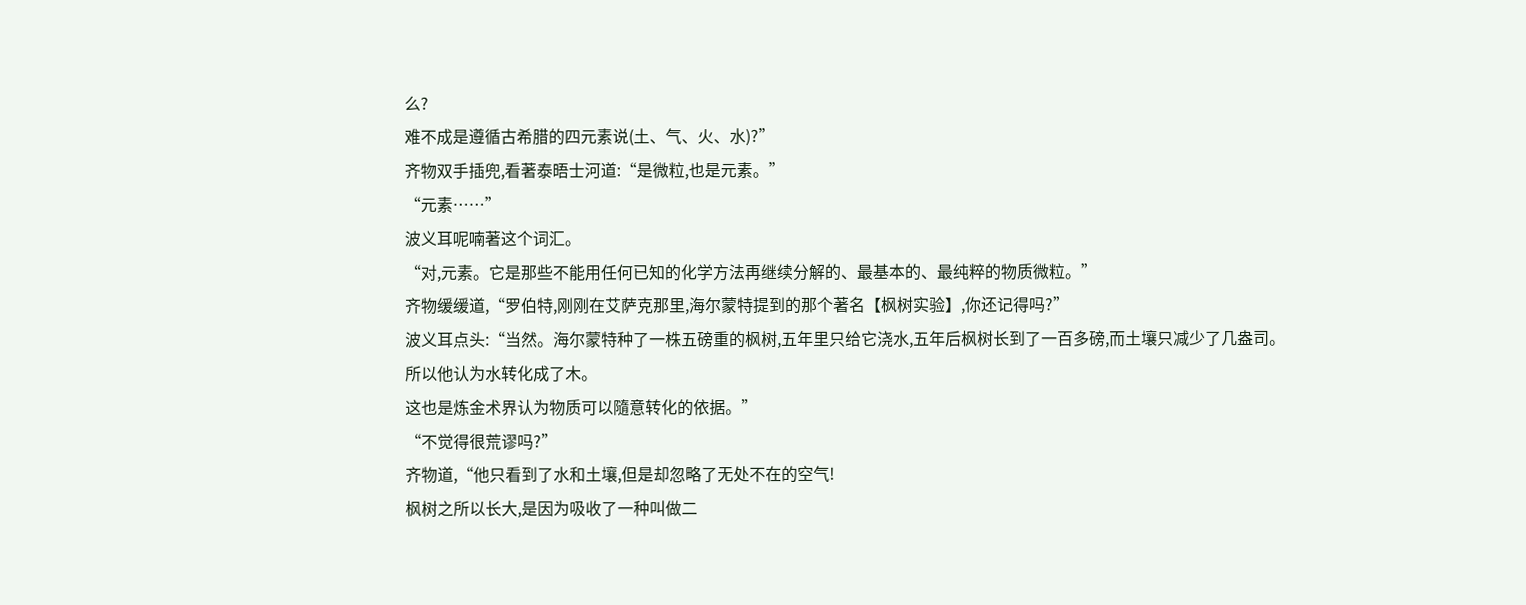么?
难不成是遵循古希腊的四元素说(土、气、火、水)?”
齐物双手插兜,看著泰晤士河道:“是微粒,也是元素。”
“元素……”
波义耳呢喃著这个词汇。
“对,元素。它是那些不能用任何已知的化学方法再继续分解的、最基本的、最纯粹的物质微粒。”
齐物缓缓道,“罗伯特,刚刚在艾萨克那里,海尔蒙特提到的那个著名【枫树实验】,你还记得吗?”
波义耳点头:“当然。海尔蒙特种了一株五磅重的枫树,五年里只给它浇水,五年后枫树长到了一百多磅,而土壤只减少了几盎司。
所以他认为水转化成了木。
这也是炼金术界认为物质可以隨意转化的依据。”
“不觉得很荒谬吗?”
齐物道,“他只看到了水和土壤,但是却忽略了无处不在的空气!
枫树之所以长大,是因为吸收了一种叫做二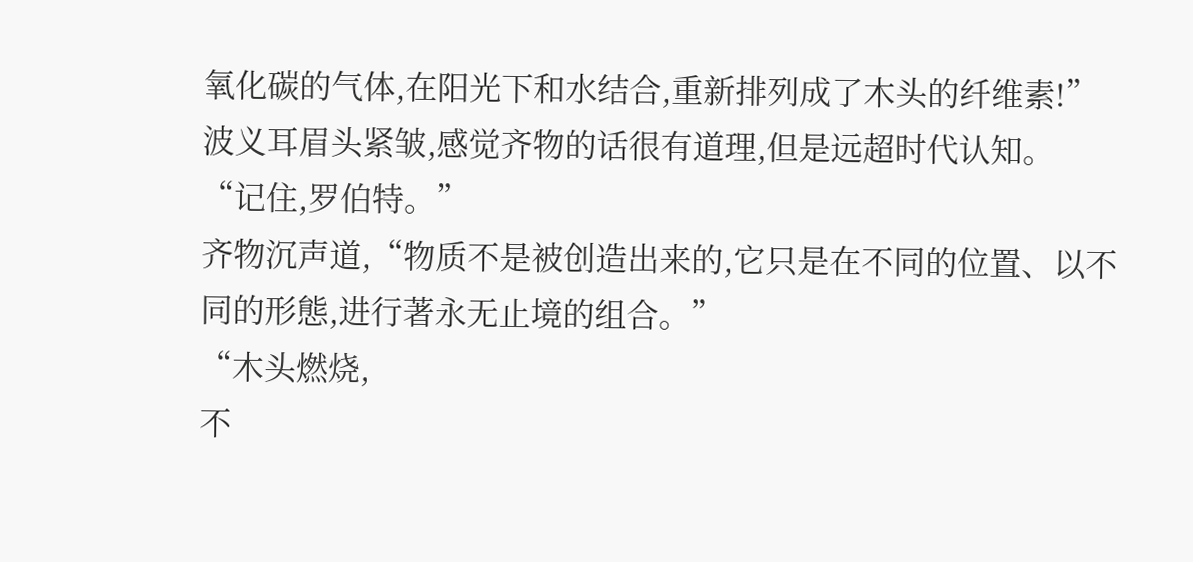氧化碳的气体,在阳光下和水结合,重新排列成了木头的纤维素!”
波义耳眉头紧皱,感觉齐物的话很有道理,但是远超时代认知。
“记住,罗伯特。”
齐物沉声道,“物质不是被创造出来的,它只是在不同的位置、以不同的形態,进行著永无止境的组合。”
“木头燃烧,
不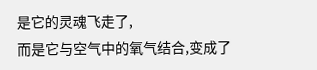是它的灵魂飞走了,
而是它与空气中的氧气结合,变成了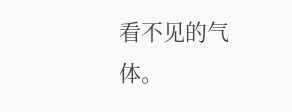看不见的气体。